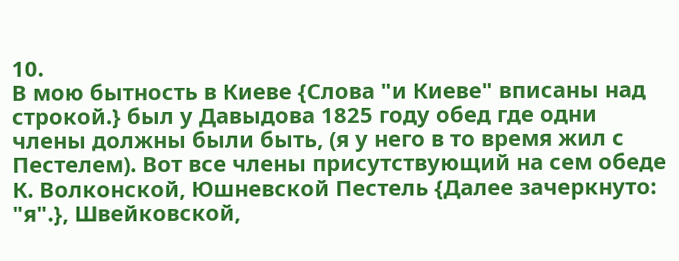10.
В мою бытность в Киеве {Слова "и Киеве" вписаны над строкой.} был у Давыдова 1825 году обед где одни члены должны были быть, (я у него в то время жил с Пестелем). Вот все члены присутствующий на сем обеде К. Волконской, Юшневской Пестель {Далее зачеркнуто: "я".}, Швейковской,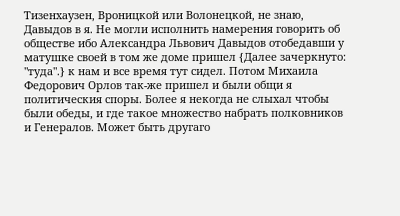Тизенхаузен, Вроницкой или Волонецкой, не знаю, Давыдов в я. Не могли исполнить намерения говорить об обществе ибо Александра Львович Давыдов отобедавши у матушке своей в том же доме пришел {Далее зачеркнуто: "туда".} к нам и все время тут сидел. Потом Михаила Федорович Орлов так-же пришел и были общи я политическия споры. Более я некогда не слыхал чтобы были обеды, и где такое множество набрать полковников и Генералов. Может быть другаго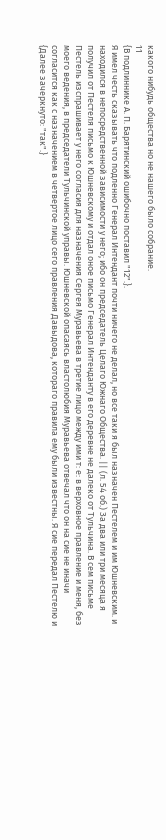какого нибудь общества но не нашего было собрание.
11
{В подлиннике А. П. Барятинский ошибочно поставил "12".}.
Я имел честь сказывать что подленно Генерал Интендант почти ничего не делал, но все таки я был назначен Пестелем и им Юшневским. и находился в непосредственной зависимости у него; ибо он председатель Целаго Южнаго Общества. || (л. 54 об.) За два или три месяца я получил от Пестеля письмо к Юшневскому и отдал оное письмо Генерал Интенданту в его деревне не далеко от Тульчина. В сем письме Пестель изспрашивает у него согласия для назначения Сергея Муравьева в третие лицо между ими т: е: в верховное правление и меня, без моего ведения, в председатели Тульчинской управы. Юшневской опасаясь властолюбия Муравьева отвечал что он на сие не иначи согласится как с назначением в четвертое лицо сего правления Давыдова, котораго правила ему были известны. Я сие передал Пестелю и {Далее зачеркнуто: "так".}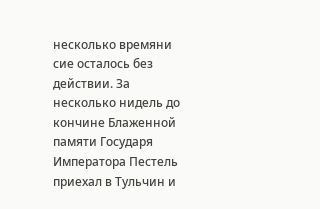несколько времяни сие осталось без действии. За несколько нидель до кончине Блаженной памяти Государя Императора Пестель приехал в Тульчин и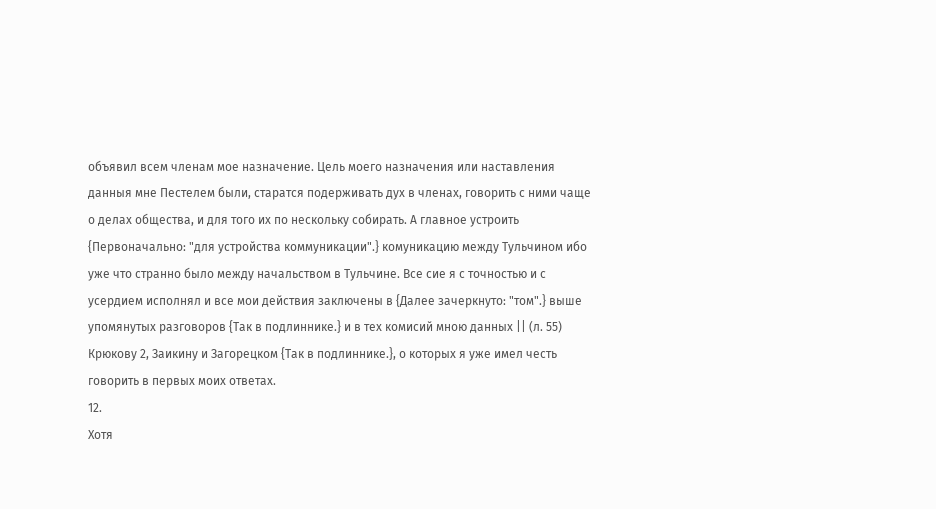объявил всем членам мое назначение. Цель моего назначения или наставления данныя мне Пестелем были, старатся подерживать дух в членах, говорить с ними чаще о делах общества, и для того их по нескольку собирать. А главное устроить {Первоначально: "для устройства коммуникации".} комуникацию между Тульчином ибо уже что странно было между начальством в Тульчине. Все сие я с точностью и с усердием исполнял и все мои действия заключены в {Далее зачеркнуто: "том".} выше упомянутых разговоров {Так в подлиннике.} и в тех комисий мною данных || (л. 55) Крюкову 2, Заикину и Загорецком {Так в подлиннике.}, о которых я уже имел честь говорить в первых моих ответах.
12.
Хотя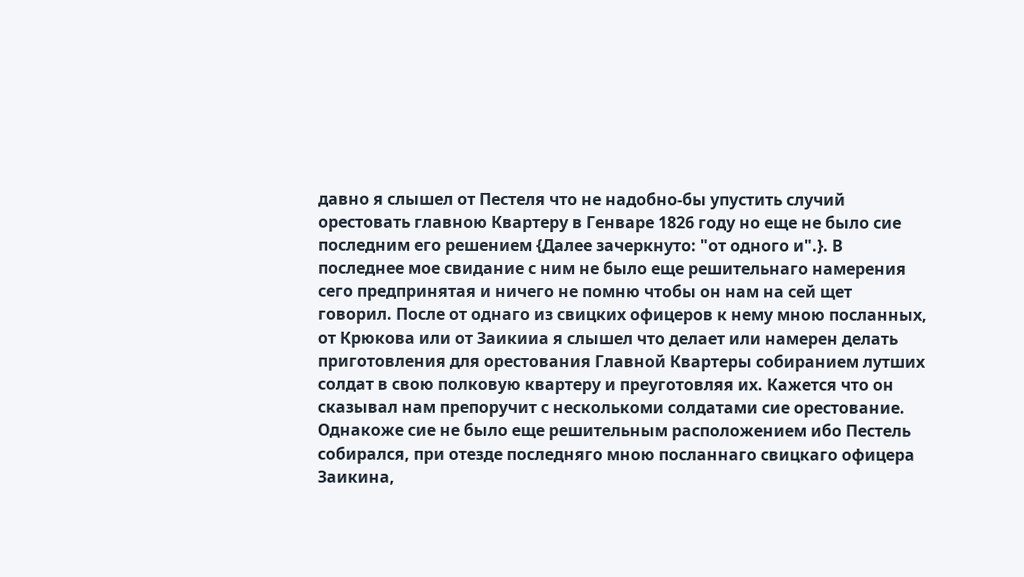давно я слышел от Пестеля что не надобно-бы упустить случий орестовать главною Квартеру в Генваре 1826 году но еще не было сие последним его решением {Далее зачеркнуто: "от одного и".}. В последнее мое свидание с ним не было еще решительнаго намерения сего предпринятая и ничего не помню чтобы он нам на сей щет говорил. После от однаго из свицких офицеров к нему мною посланных, от Крюкова или от Заикииа я слышел что делает или намерен делать приготовления для орестования Главной Квартеры собиранием лутших солдат в свою полковую квартеру и преуготовляя их. Кажется что он сказывал нам препоручит с несколькоми солдатами сие орестование. Однакоже сие не было еще решительным расположением ибо Пестель собирался, при отезде последняго мною посланнаго свицкаго офицера Заикина,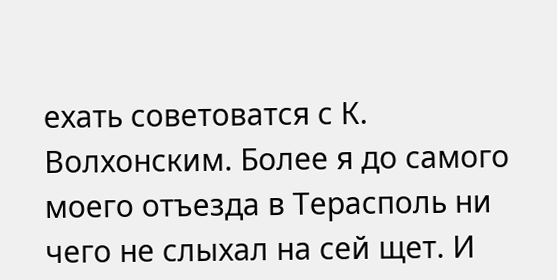ехать советоватся с К. Волхонским. Более я до самого моего отъезда в Терасполь ни чего не слыхал на сей щет. И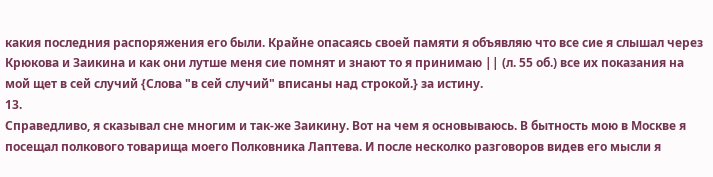какия последния распоряжения его были. Крайне опасаясь своей памяти я объявляю что все сие я слышал через Крюкова и Заикина и как они лутше меня сие помнят и знают то я принимаю || (л. 55 об.) все их показания на мой щет в сей случий {Слова "в сей случий" вписаны над строкой.} за истину.
13.
Справедливо, я сказывал сне многим и так-же Заикину. Вот на чем я основываюсь. В бытность мою в Москве я посещал полкового товарища моего Полковника Лаптева. И после несколко разговоров видев его мысли я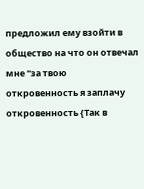предложил ему взойти в общество на что он отвечал мне "за твою откровенность я заплачу откровенность {Так в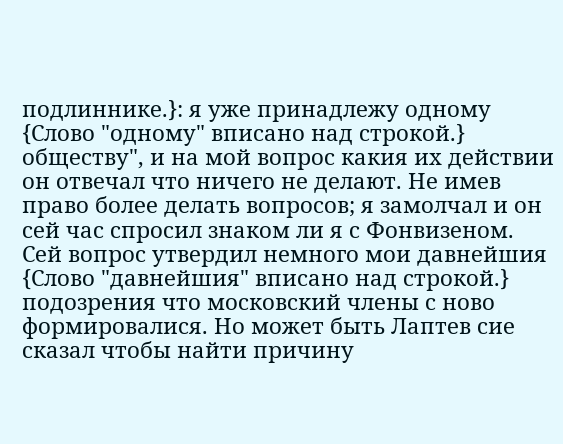подлиннике.}: я уже принадлежу одному {Слово "одному" вписано над строкой.} обществу", и на мой вопрос какия их действии он отвечал что ничего не делают. Не имев право более делать вопросов; я замолчал и он сей час спросил знаком ли я с Фонвизеном. Сей вопрос утвердил немного мои давнейшия {Слово "давнейшия" вписано над строкой.} подозрения что московский члены с ново формировалися. Но может быть Лаптев сие сказал чтобы найти причину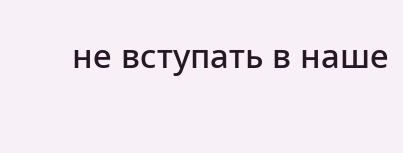не вступать в наше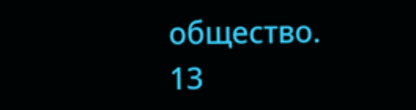общество.
13